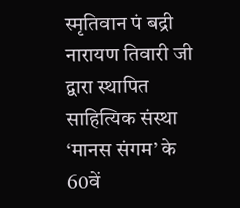स्मृतिवान पं बद्री नारायण तिवारी जी द्वारा स्थापित साहित्यिक संस्था ‘मानस संगम’ के 60वें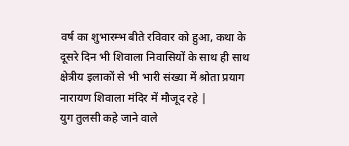वर्ष का शुभारम्भ बीते रविवार को हुआ, कथा के दूसरे दिन भी शिवाला निवासियों के साथ ही साथ क्षेत्रीय इलाकों से भी भारी संख्या में श्रोता प्रयाग नारायण शिवाला मंदिर में मौजूद रहे |
युग तुलसी कहे जाने वाले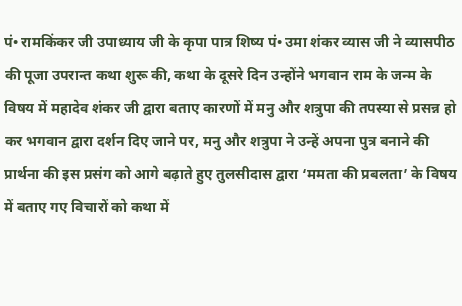पं• रामकिंकर जी उपाध्याय जी के कृपा पात्र शिष्य पं• उमा शंकर व्यास जी ने व्यासपीठ की पूजा उपरान्त कथा शुरू की, कथा के दूसरे दिन उन्होंने भगवान राम के जन्म के विषय में महादेव शंकर जी द्वारा बताए कारणों में मनु और शत्रुपा की तपस्या से प्रसन्न हो कर भगवान द्वारा दर्शन दिए जाने पर, मनु और शत्रुपा ने उन्हें अपना पुत्र बनाने की प्रार्थना की इस प्रसंग को आगे बढ़ाते हुए तुलसीदास द्वारा ‘ममता की प्रबलता’ के विषय में बताए गए विचारों को कथा में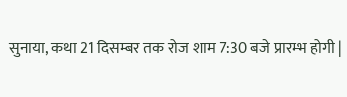सुनाया, कथा 21 दिसम्बर तक रोज शाम 7:30 बजे प्रारम्भ होगी |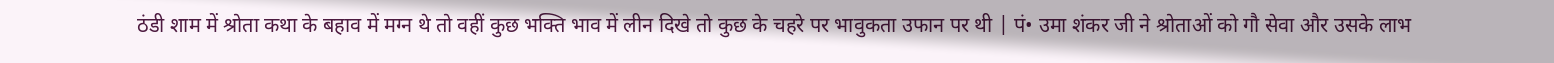ठंडी शाम में श्रोता कथा के बहाव में मग्न थे तो वहीं कुछ भक्ति भाव में लीन दिखे तो कुछ के चहरे पर भावुकता उफान पर थी | पं• उमा शंकर जी ने श्रोताओं को गौ सेवा और उसके लाभ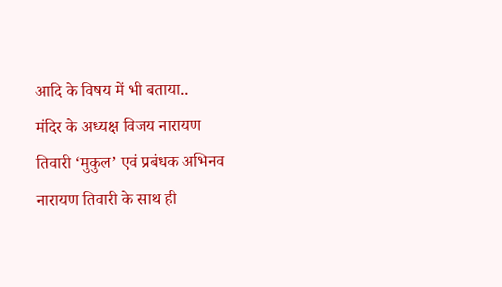आदि के विषय में भी बताया..
मंदिर के अध्यक्ष विजय नारायण तिवारी ‘मुकुल’ एवं प्रबंधक अभिनव नारायण तिवारी के साथ ही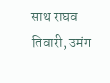साथ राघव तिवारी, उमंग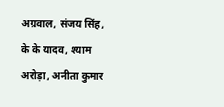अग्रवाल, संजय सिंह, के के यादव, श्याम अरोड़ा, अनीता कुमार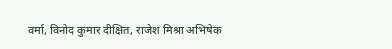वर्मा, विनोद कुमार दीक्षित, राजेश मिश्रा अभिषेक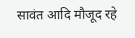सावंत आदि मौजूद रहे